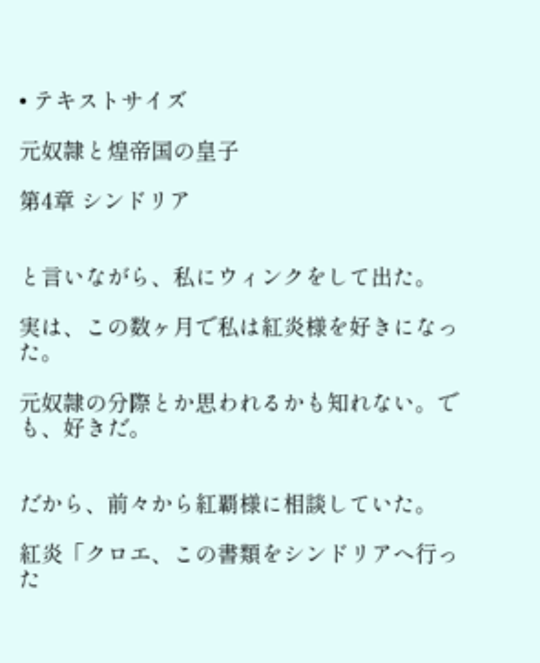• テキストサイズ

元奴隷と煌帝国の皇子

第4章 シンドリア


と言いながら、私にウィンクをして出た。

実は、この数ヶ月で私は紅炎様を好きになった。

元奴隷の分際とか思われるかも知れない。でも、好きだ。


だから、前々から紅覇様に相談していた。

紅炎「クロエ、この書類をシンドリアへ行った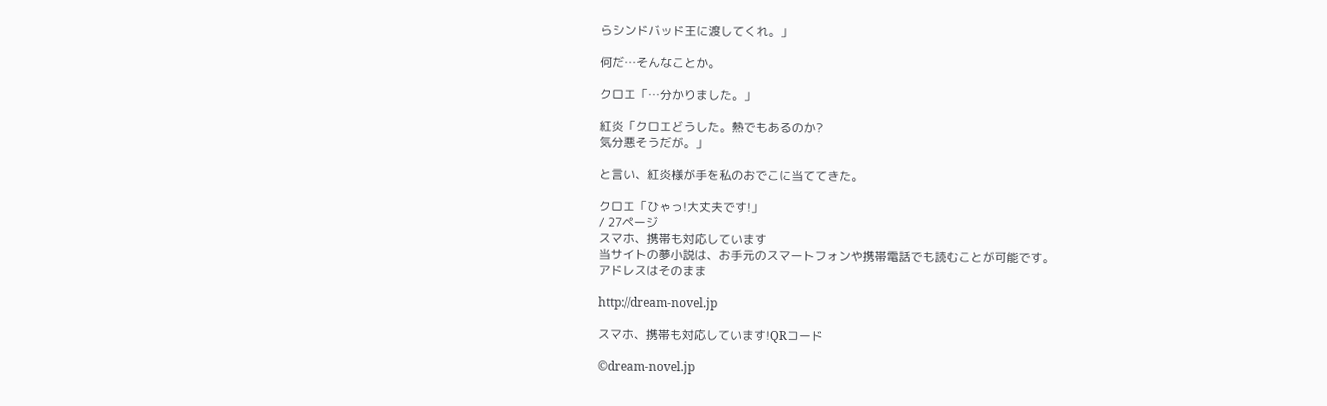らシンドバッド王に渡してくれ。」

何だ…そんなことか。

クロエ「…分かりました。」

紅炎「クロエどうした。熱でもあるのか?
気分悪そうだが。」

と言い、紅炎様が手を私のおでこに当ててきた。

クロエ「ひゃっ!大丈夫です!」
/ 27ページ
スマホ、携帯も対応しています
当サイトの夢小説は、お手元のスマートフォンや携帯電話でも読むことが可能です。
アドレスはそのまま

http://dream-novel.jp

スマホ、携帯も対応しています!QRコード

©dream-novel.jp